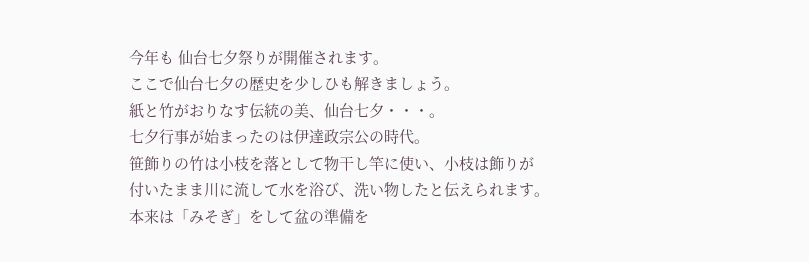今年も 仙台七夕祭りが開催されます。
ここで仙台七夕の歴史を少しひも解きましょう。
紙と竹がおりなす伝統の美、仙台七夕・・・。
七夕行事が始まったのは伊達政宗公の時代。
笹飾りの竹は小枝を落として物干し竿に使い、小枝は飾りが
付いたまま川に流して水を浴び、洗い物したと伝えられます。
本来は「みそぎ」をして盆の準備を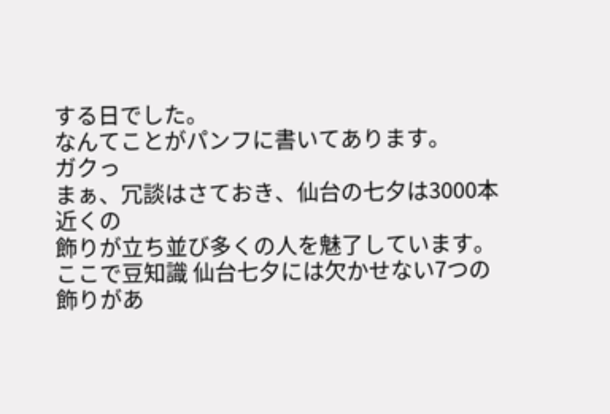する日でした。
なんてことがパンフに書いてあります。
ガクっ
まぁ、冗談はさておき、仙台の七夕は3000本近くの
飾りが立ち並び多くの人を魅了しています。
ここで豆知識 仙台七夕には欠かせない7つの飾りがあ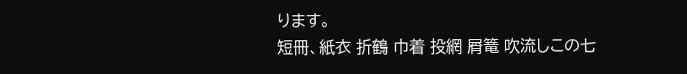ります。
短冊、紙衣 折鶴 巾着 投網 屑篭 吹流しこの七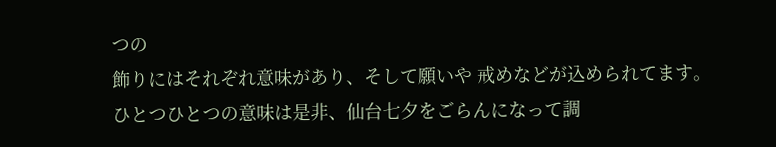つの
飾りにはそれぞれ意味があり、そして願いや 戒めなどが込められてます。
ひとつひとつの意味は是非、仙台七夕をごらんになって調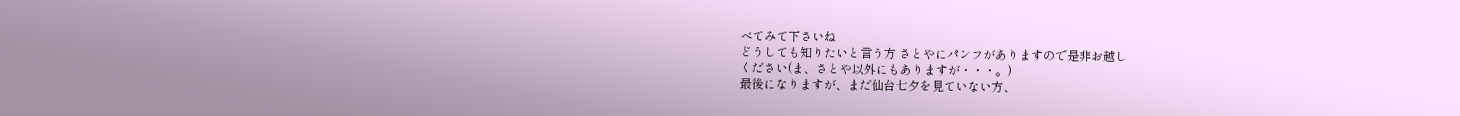べてみて下さいね
どうしても知りたいと言う方 さとやにパンフがありますので是非お越し
ください(ま、さとや以外にもありますが・・・。)
最後になりますが、まだ仙台七夕を見ていない方、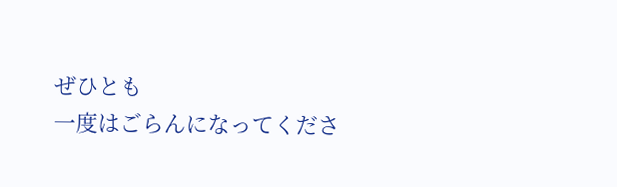ぜひとも
一度はごらんになってくださ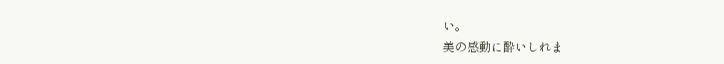い。
美の感動に酔いしれま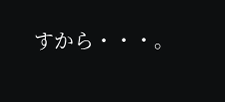すから・・・。